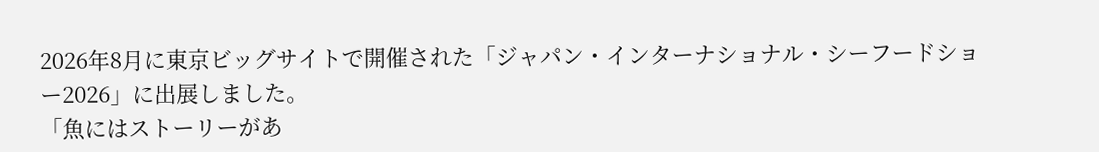2026年8月に東京ビッグサイトで開催された「ジャパン・インターナショナル・シーフードショー2026」に出展しました。
「魚にはストーリーがあ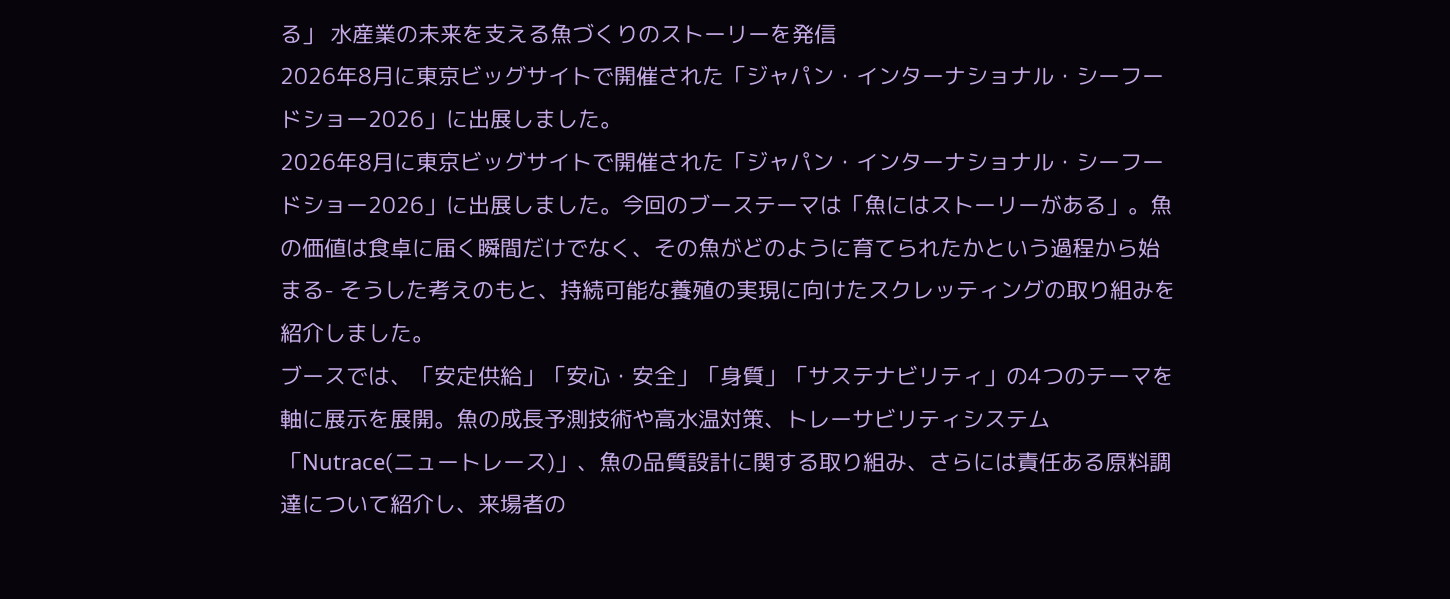る」 水産業の未来を支える魚づくりのストーリーを発信
2026年8月に東京ビッグサイトで開催された「ジャパン・インターナショナル・シーフードショー2026」に出展しました。
2026年8月に東京ビッグサイトで開催された「ジャパン・インターナショナル・シーフードショー2026」に出展しました。今回のブーステーマは「魚にはストーリーがある」。魚の価値は食卓に届く瞬間だけでなく、その魚がどのように育てられたかという過程から始まる- そうした考えのもと、持続可能な養殖の実現に向けたスクレッティングの取り組みを紹介しました。
ブースでは、「安定供給」「安心・安全」「身質」「サステナビリティ」の4つのテーマを軸に展示を展開。魚の成長予測技術や高水温対策、トレーサビリティシステム「Nutrace(ニュートレース)」、魚の品質設計に関する取り組み、さらには責任ある原料調達について紹介し、来場者の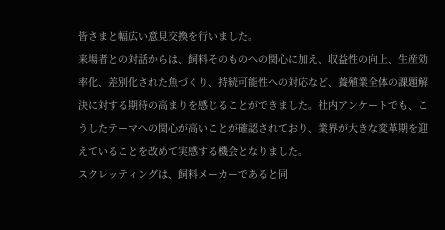皆さまと幅広い意見交換を行いました。
来場者との対話からは、飼料そのものへの関心に加え、収益性の向上、生産効率化、差別化された魚づくり、持続可能性への対応など、養殖業全体の課題解決に対する期待の高まりを感じることができました。社内アンケートでも、こうしたテーマへの関心が高いことが確認されており、業界が大きな変革期を迎えていることを改めて実感する機会となりました。
スクレッティングは、飼料メーカーであると同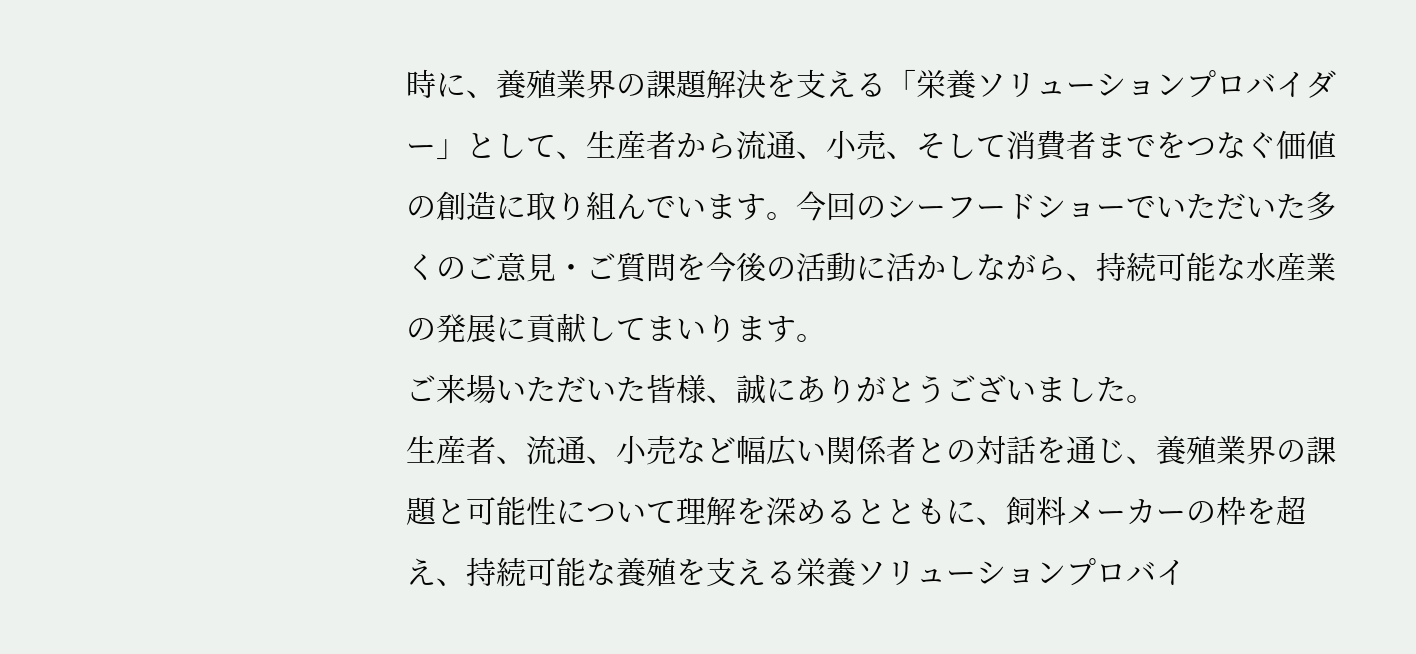時に、養殖業界の課題解決を支える「栄養ソリューションプロバイダー」として、生産者から流通、小売、そして消費者までをつなぐ価値の創造に取り組んでいます。今回のシーフードショーでいただいた多くのご意見・ご質問を今後の活動に活かしながら、持続可能な水産業の発展に貢献してまいります。
ご来場いただいた皆様、誠にありがとうございました。
生産者、流通、小売など幅広い関係者との対話を通じ、養殖業界の課題と可能性について理解を深めるとともに、飼料メーカーの枠を超え、持続可能な養殖を支える栄養ソリューションプロバイ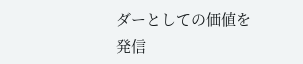ダーとしての価値を発信